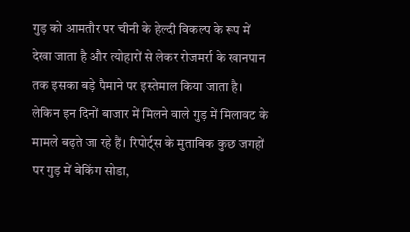गुड़ को आमतौर पर चीनी के हेल्दी विकल्प के रूप में देखा जाता है और त्योहारों से लेकर रोजमर्रा के खानपान तक इसका बड़े पैमाने पर इस्तेमाल किया जाता है। लेकिन इन दिनों बाजार में मिलने वाले गुड़ में मिलावट के मामले बढ़ते जा रहे हैं। रिपोर्ट्स के मुताबिक कुछ जगहों पर गुड़ में बेकिंग सोडा,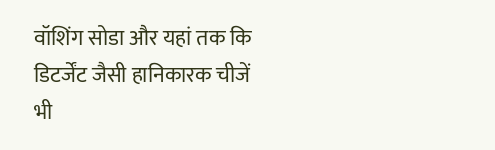वॉशिंग सोडा और यहां तक कि डिटर्जेंट जैसी हानिकारक चीजें भी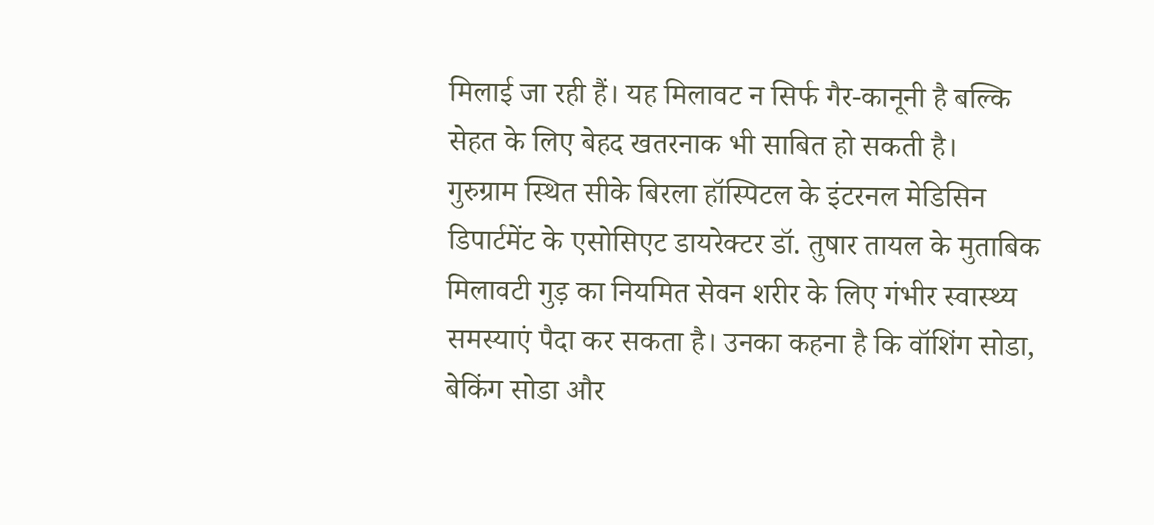मिलाई जा रही हैं। यह मिलावट न सिर्फ गैर-कानूनी है बल्कि सेहत के लिए बेहद खतरनाक भी साबित हो सकती है।
गुरुग्राम स्थित सीके बिरला हॉस्पिटल के इंटरनल मेडिसिन डिपार्टमेंट के एसोसिएट डायरेक्टर डॉ. तुषार तायल के मुताबिक मिलावटी गुड़ का नियमित सेवन शरीर के लिए गंभीर स्वास्थ्य समस्याएं पैदा कर सकता है। उनका कहना है कि वॉशिंग सोडा, बेकिंग सोडा और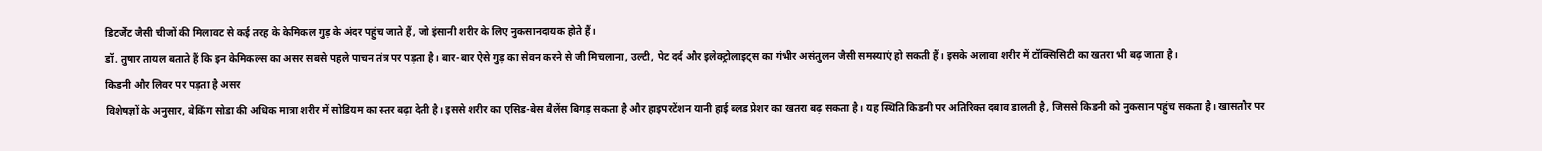डिटर्जेंट जैसी चीजों की मिलावट से कई तरह के केमिकल गुड़ के अंदर पहुंच जाते हैं, जो इंसानी शरीर के लिए नुकसानदायक होते हैं।
डॉ. तुषार तायल बताते हैं कि इन केमिकल्स का असर सबसे पहले पाचन तंत्र पर पड़ता है। बार-बार ऐसे गुड़ का सेवन करने से जी मिचलाना, उल्टी, पेट दर्द और इलेक्ट्रोलाइट्स का गंभीर असंतुलन जैसी समस्याएं हो सकती हैं। इसके अलावा शरीर में टॉक्सिसिटी का खतरा भी बढ़ जाता है।
किडनी और लिवर पर पड़ता है असर
विशेषज्ञों के अनुसार, बेकिंग सोडा की अधिक मात्रा शरीर में सोडियम का स्तर बढ़ा देती है। इससे शरीर का एसिड-बेस बैलेंस बिगड़ सकता है और हाइपरटेंशन यानी हाई ब्लड प्रेशर का खतरा बढ़ सकता है। यह स्थिति किडनी पर अतिरिक्त दबाव डालती है, जिससे किडनी को नुकसान पहुंच सकता है। खासतौर पर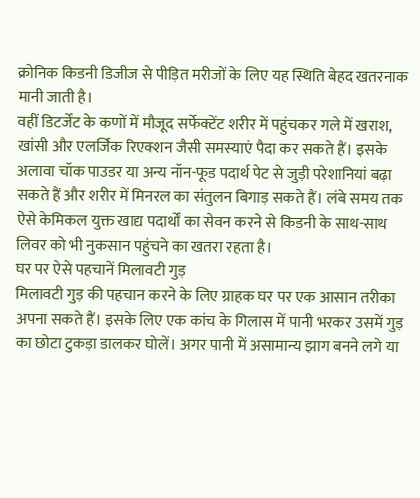क्रोनिक किडनी डिजीज से पीड़ित मरीजों के लिए यह स्थिति बेहद खतरनाक मानी जाती है।
वहीं डिटर्जेंट के कणों में मौजूद सर्फेक्टेंट शरीर में पहुंचकर गले में खराश, खांसी और एलर्जिक रिएक्शन जैसी समस्याएं पैदा कर सकते हैं। इसके अलावा चॉक पाउडर या अन्य नॉन-फूड पदार्थ पेट से जुड़ी परेशानियां बढ़ा सकते हैं और शरीर में मिनरल का संतुलन बिगाड़ सकते हैं। लंबे समय तक ऐसे केमिकल युक्त खाद्य पदार्थों का सेवन करने से किडनी के साथ-साथ लिवर को भी नुकसान पहुंचने का खतरा रहता है।
घर पर ऐसे पहचानें मिलावटी गुड़
मिलावटी गुड़ की पहचान करने के लिए ग्राहक घर पर एक आसान तरीका अपना सकते हैं। इसके लिए एक कांच के गिलास में पानी भरकर उसमें गुड़ का छोटा टुकड़ा डालकर घोलें। अगर पानी में असामान्य झाग बनने लगे या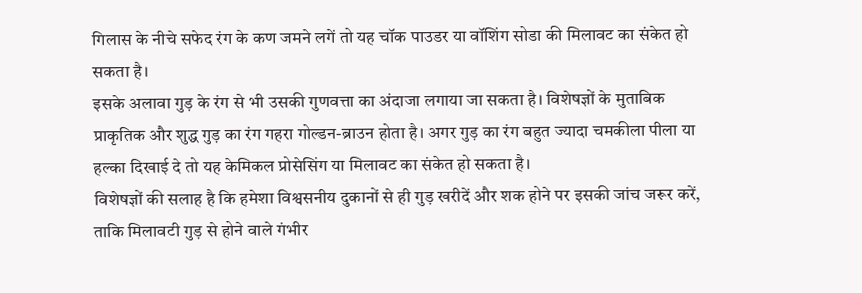गिलास के नीचे सफेद रंग के कण जमने लगें तो यह चॉक पाउडर या वॉशिंग सोडा की मिलावट का संकेत हो सकता है।
इसके अलावा गुड़ के रंग से भी उसकी गुणवत्ता का अंदाजा लगाया जा सकता है। विशेषज्ञों के मुताबिक प्राकृतिक और शुद्ध गुड़ का रंग गहरा गोल्डन-ब्राउन होता है। अगर गुड़ का रंग बहुत ज्यादा चमकीला पीला या हल्का दिखाई दे तो यह केमिकल प्रोसेसिंग या मिलावट का संकेत हो सकता है।
विशेषज्ञों की सलाह है कि हमेशा विश्वसनीय दुकानों से ही गुड़ खरीदें और शक होने पर इसकी जांच जरूर करें, ताकि मिलावटी गुड़ से होने वाले गंभीर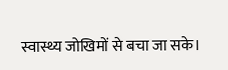स्वास्थ्य जोखिमों से बचा जा सके।